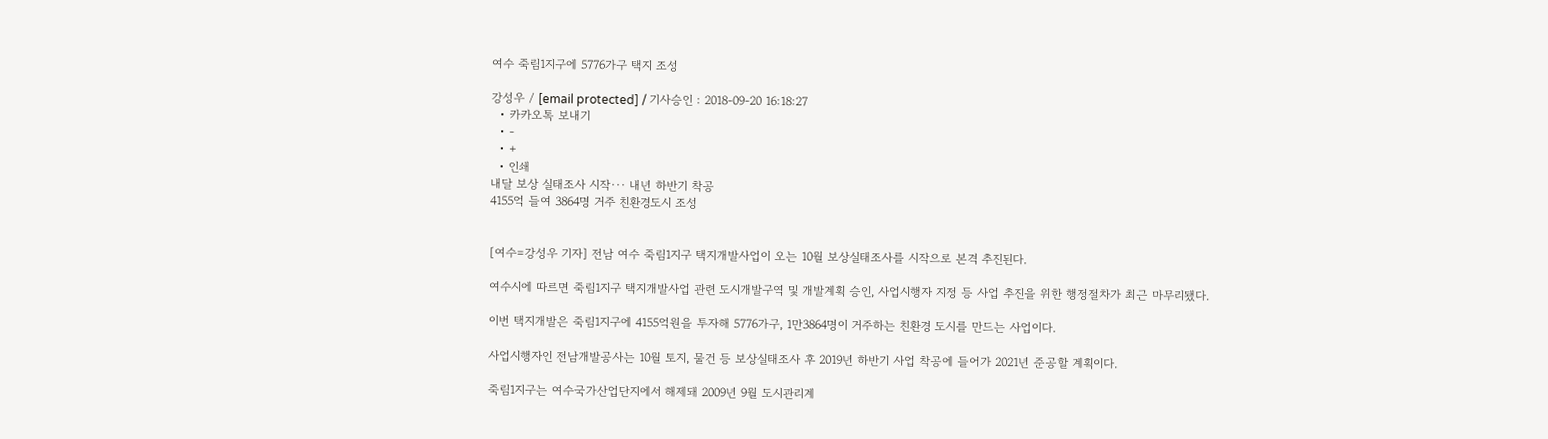여수 죽림1지구에 5776가구 택지 조성

강성우 / [email protected] / 기사승인 : 2018-09-20 16:18:27
  • 카카오톡 보내기
  • -
  • +
  • 인쇄
내달 보상 실태조사 시작··· 내년 하반기 착공
4155억 들여 3864명 거주 친환경도시 조성


[여수=강성우 기자] 전남 여수 죽림1지구 택지개발사업이 오는 10월 보상실태조사를 시작으로 본격 추진된다.

여수시에 따르면 죽림1지구 택지개발사업 관련 도시개발구역 및 개발계획 승인, 사업시행자 지정 등 사업 추진을 위한 행정절차가 최근 마무리됐다.

이번 택지개발은 죽림1지구에 4155억원을 투자해 5776가구, 1만3864명이 거주하는 친환경 도시를 만드는 사업이다.

사업시행자인 전남개발공사는 10월 토지, 물건 등 보상실태조사 후 2019년 하반기 사업 착공에 들어가 2021년 준공할 계획이다.

죽림1지구는 여수국가산업단지에서 해제돼 2009년 9월 도시관리계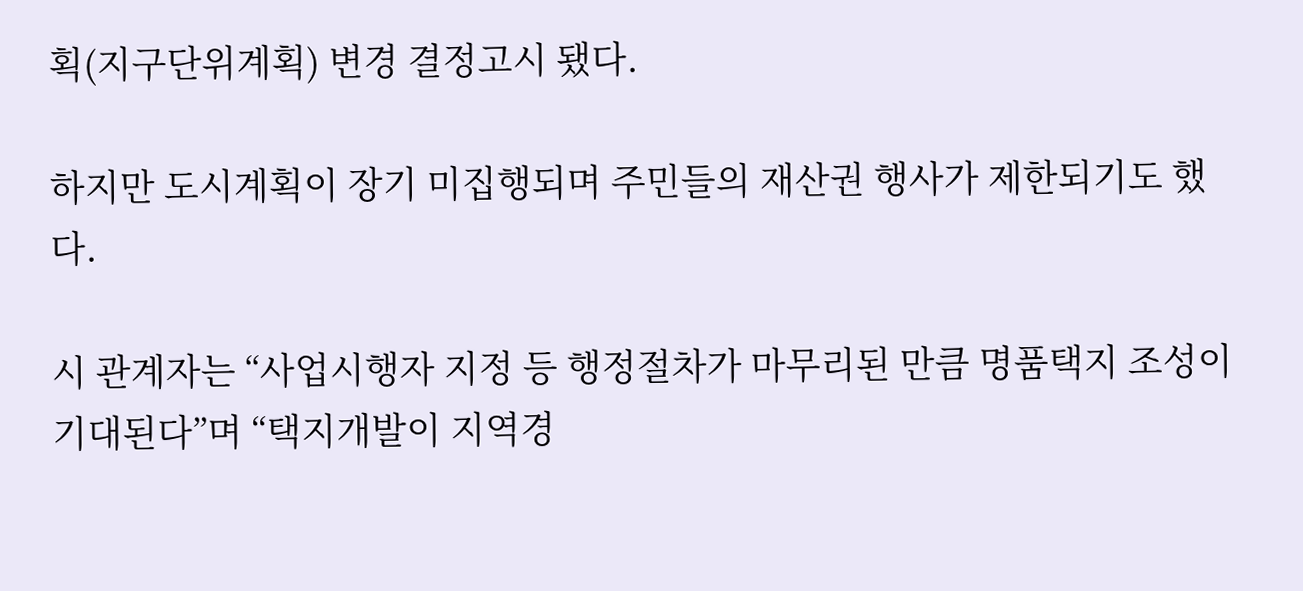획(지구단위계획) 변경 결정고시 됐다.

하지만 도시계획이 장기 미집행되며 주민들의 재산권 행사가 제한되기도 했다.

시 관계자는 “사업시행자 지정 등 행정절차가 마무리된 만큼 명품택지 조성이 기대된다”며 “택지개발이 지역경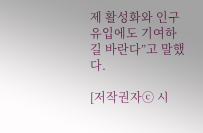제 활성화와 인구 유입에도 기여하길 바란다”고 말했다.

[저작권자ⓒ 시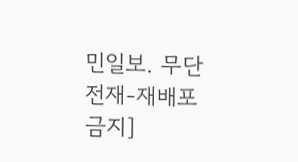민일보. 무단전재-재배포 금지]